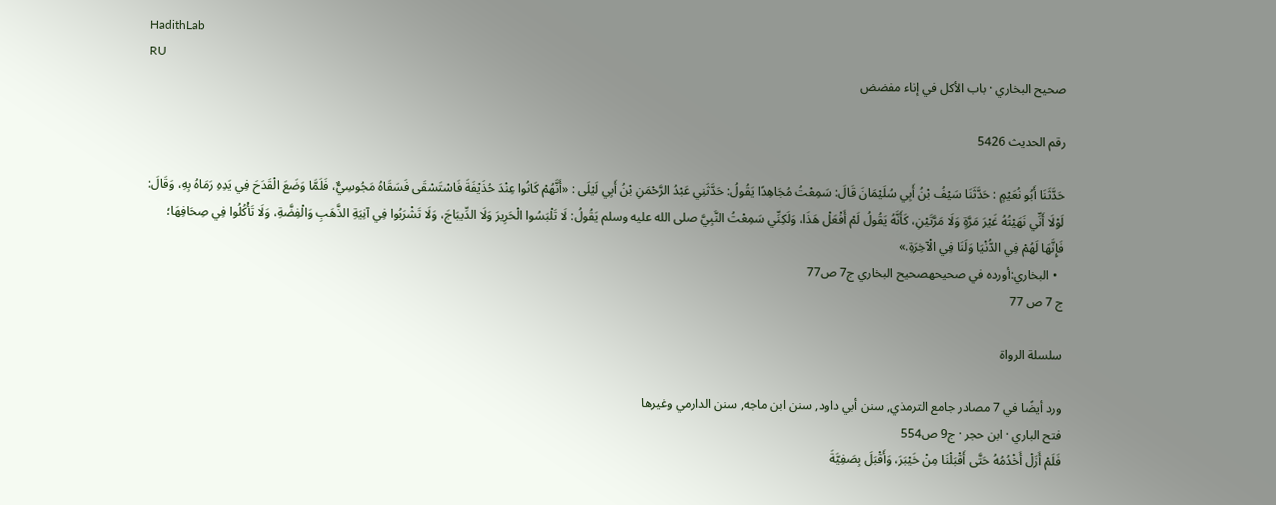HadithLab
RU
صحيح البخاري · باب الأكل في إناء مفضض

رقم الحديث 5426

حَدَّثَنَا أَبُو نُعَيْمٍ : حَدَّثَنَا سَيْفُ بْنُ أَبِي سُلَيْمَانَ قَالَ: سَمِعْتُ مُجَاهِدًا يَقُولُ: حَدَّثَنِي عَبْدُ الرَّحْمَنِ بْنُ أَبِي لَيْلَى : «أَنَّهُمْ كَانُوا عِنْدَ حُذَيْفَةَ فَاسْتَسْقَى فَسَقَاهُ مَجُوسِيٌّ، فَلَمَّا وَضَعَ الْقَدَحَ فِي يَدِهِ رَمَاهُ بِهِ، وَقَالَ: لَوْلَا أَنِّي نَهَيْتُهُ غَيْرَ مَرَّةٍ وَلَا مَرَّتَيْنِ، كَأَنَّهُ يَقُولُ لَمْ أَفْعَلْ هَذَا، وَلَكِنِّي سَمِعْتُ النَّبِيَّ صلى الله عليه وسلم يَقُولُ: لَا تَلْبَسُوا الْحَرِيرَ وَلَا الدِّيبَاجَ، وَلَا تَشْرَبُوا فِي آنِيَةِ الذَّهَبِ وَالْفِضَّةِ، وَلَا تَأْكُلُوا فِي صِحَافِهَا؛ فَإِنَّهَا لَهُمْ فِي الدُّنْيَا وَلَنَا فِي الْآخِرَةِ.»
  • البخاري:أورده في صحيحهصحيح البخاري ج7 ص77
ج 7 ص 77

سلسلة الرواة

ورد أيضًا في 7 مصادر جامع الترمذي, سنن أبي داود, سنن ابن ماجه, سنن الدارمي وغيرها
فتح الباري · ابن حجر · ج9 ص554
فَلَمْ أَزَلْ أَخْدُمُهُ حَتَّى أَقْبَلْنَا مِنْ خَيْبَرَ، وَأَقْبَلَ بِصَفِيَّةَ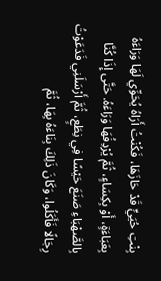بِنْتِ حُيَيٍّ قَدْ حَازَهَا، فَكُنْتُ أَرَاهُ يُحَوِّي لَهَا وَرَاءَهُ بِعَبَاءَةٍ، أَوْ بِكِسَاءٍ، ثُمَّ يُرْدِفُهَا وَرَاءَهُ. حَتَّى إِذَا كُنَّا بِالصَّهْبَاءِ صَنَعَ حَيْسًا فِي نِطَعٍ، ثُمَّ أَرْسَلَنِي فَدَعَوْتُ رِجَالًا فَأَكَلُوا، وَكَانَ ذَلِكَ بِنَاءَهُ بِهَا، ثُمَّ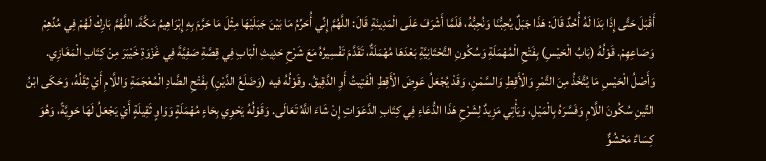أَقْبَلَ حَتَّى إِذَا بَدَا لَهُ أُحُدٌ قَالَ: هَذَا جَبَلٌ يُحِبُّنَا وَنُحِبُّهُ، فَلَمَّا أَشْرَفَ عَلَى الْمَدِينَةِ قَالَ: اللَّهُمَّ إِنِّي أُحَرِّمُ مَا بَيْنَ جَبَلَيْهَا مِثْلَ مَا حَرَّمَ بِهِ إِبْرَاهِيمُ مَكَّةَ. اللَّهُمَّ بَارِكْ لَهُمْ فِي مُدِّهِمْ وَصَاعِهِمْ. قَوْلُهُ (بَابُ الْحَيْسِ) بِفَتْحِ الْمُهْمَلَةِ وَسُكُونِ التَّحْتَانِيَّةِ بَعْدَهَا مُهْمَلَةٌ، تَقَدَّمَ تَفْسِيرُهُ مَعَ شَرْحِ حَدِيثِ الْبَابِ فِي قِصَّةِ صَفِيَّةَ فِي غَزْوَةِ خَيْبَرَ مِنْ كِتَابِ الْمَغَازِي. وَأَصْلُ الْحَيْسِ مَا يُتَّخَذُ مِنَ التَّمْرِ وَالْأَقِطِ وَالسَّمْنِ، وَقَدْ يُجْعَلُ عَوِضَ الْأَقِطِ الْفَتِيتُ أَوِ الدَّقِيقُ. وقَوْلُهُ فيه (وَضَلَعُ الدَّيْنِ) بِفَتْحِ الضَّادِ الْمُعْجَمَةِ وَاللَّامِ أَيْ ثِقَلُهُ، وَحَكَى ابْنُ التِّينِ سُكُونَ اللَّامِ وَفَسَّرَهُ بِالْمَيْلِ، وَيَأْتِي مَزِيدٌ لِشَرْحِ هَذَا الدُّعَاءِ فِي كِتَابِ الدَّعَوَاتِ إِنْ شَاءَ اللَّهُ تَعَالَى. وَقَوْلُهُ يَحْوِي بِحَاءٍ مُهْمَلَةٍ وَوَاوٍ ثَقِيلَةٍ أَيْ يَجْعَلُ لَهَا حَوِيَّةً، وَهُوَ كِسَاءٌ مَحْشُوٌّ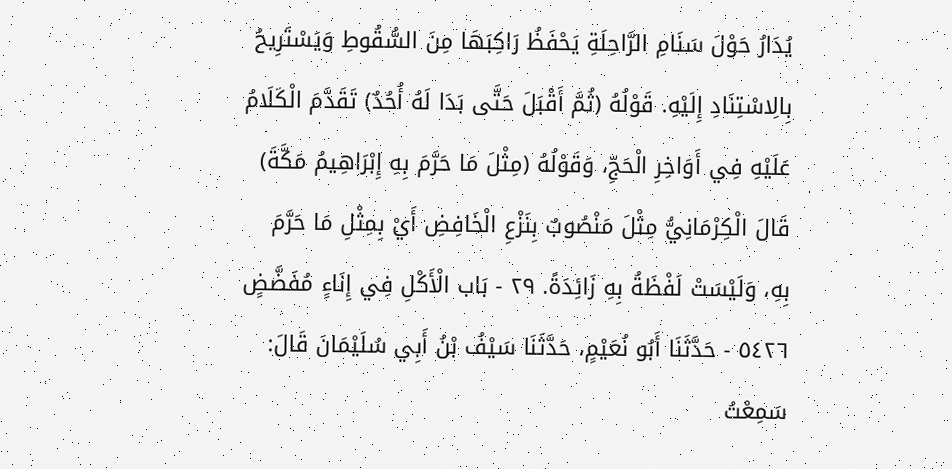يُدَارُ حَوْلَ سَنَامِ الرَّاحِلَةِ يَحْفَظُ رَاكِبَهَا مِنَ السُّقُوطِ وَيَسْتَرِيحُ بِالِاسْتِنَادِ إِلَيْهِ. قَوْلُهُ (ثُمَّ أَقْبَلَ حَتَّى بَدَا لَهُ أُحُدٌ) تَقَدَّمَ الْكَلَامُ عَلَيْهِ فِي أَوَاخِرِ الْحَجِّ، وَقَوْلُهُ (مِثْلَ مَا حَرَّمَ بِهِ إِبْرَاهِيمُ مَكَّةَ) قَالَ الْكِرْمَانِيُّ مِثْلَ مَنْصُوبٌ بِنَزْعِ الْخَافِضِ أَيْ بِمِثْلِ مَا حَرَّمَ بِهِ، وَلَيْسَتْ لَفْظَةُ بِهِ زَائِدَةً. ٢٩ - بَاب الْأَكْلِ فِي إِنَاءٍ مُفَضَّضٍ ٥٤٢٦ - حَدَّثَنَا أَبُو نُعَيْمٍ، حَدَّثَنَا سَيْفُ بْنُ أَبِي سُلَيْمَانَ قَالَ: سَمِعْتُ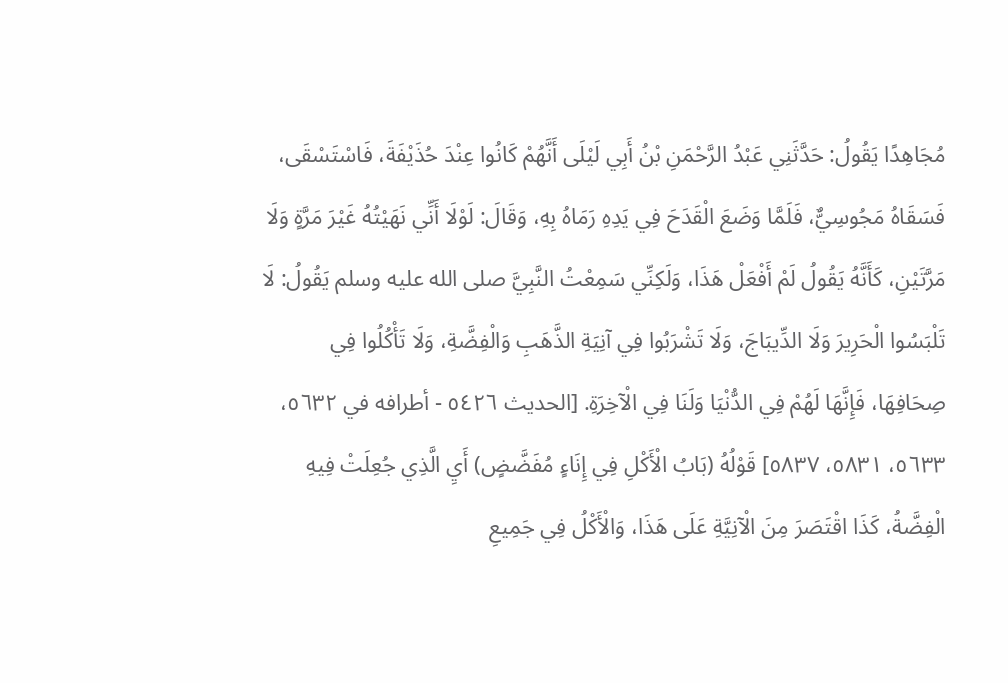مُجَاهِدًا يَقُولُ: حَدَّثَنِي عَبْدُ الرَّحْمَنِ بْنُ أَبِي لَيْلَى أَنَّهُمْ كَانُوا عِنْدَ حُذَيْفَةَ، فَاسْتَسْقَى، فَسَقَاهُ مَجُوسِيٌّ، فَلَمَّا وَضَعَ الْقَدَحَ فِي يَدِهِ رَمَاهُ بِهِ، وَقَالَ: لَوْلَا أَنِّي نَهَيْتُهُ غَيْرَ مَرَّةٍ وَلَا مَرَّتَيْنِ، كَأَنَّهُ يَقُولُ لَمْ أَفْعَلْ هَذَا، وَلَكِنِّي سَمِعْتُ النَّبِيَّ صلى الله عليه وسلم يَقُولُ: لَا تَلْبَسُوا الْحَرِيرَ وَلَا الدِّيبَاجَ، وَلَا تَشْرَبُوا فِي آنِيَةِ الذَّهَبِ وَالْفِضَّةِ، وَلَا تَأْكُلُوا فِي صِحَافِهَا، فَإِنَّهَا لَهُمْ فِي الدُّنْيَا وَلَنَا فِي الْآخِرَةِ. [الحديث ٥٤٢٦ - أطرافه في ٥٦٣٢، ٥٦٣٣، ٥٨٣١، ٥٨٣٧] قَوْلُهُ (بَابُ الْأَكْلِ فِي إِنَاءٍ مُفَضَّضٍ) أَيِ الَّذِي جُعِلَتْ فِيهِ الْفِضَّةُ، كَذَا اقْتَصَرَ مِنَ الْآنِيَّةِ عَلَى هَذَا، وَالْأَكْلُ فِي جَمِيعِ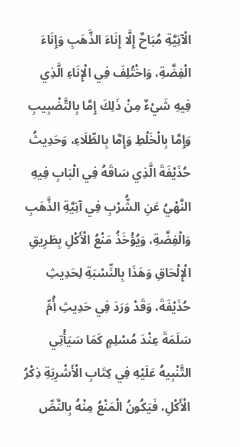الْآنِيَّةِ مُبَاحٌ إِلَّا إِنَاءَ الذَّهَبِ وَإِنَاءَ الْفِضَّةِ، وَاخْتُلِفَ فِي الْإِنَاءِ الَّذِي فِيهِ شَيْءٌ مِنْ ذَلِكَ إِمَّا بِالتَّضْبِيبِ وَإِمَّا بِالْخَلْطِ وَإِمَّا بِالطِّلَاءِ، وَحَدِيثُ حُذَيْفَةَ الَّذِي سَاقَهُ فِي الْبَابِ فِيهِ النَّهْيُ عَنِ الشُّرْبِ فِي آنِيَّةِ الذَّهَبِ وَالْفِضَّةِ، وَيُؤْخَذُ مَنْعُ الْأَكْلِ بِطَرِيقِ الْإِلْحَاقِ وَهَذَا بِالنِّسْبَةِ لِحَدِيثِ حُذَيْفَةَ، وَقَدْ وَرَدَ فِي حَدِيثِ أُمِّ سَلَمَةَ عِنْدَ مُسْلِمٍ كَمَا سَيَأْتِي التَّنْبِيهُ عَلَيْهِ فِي كِتَابِ الْأَشْرِبَةِ ذِكْرُ الْأَكْلِ، فَيَكُونُ الْمَنْعُ مِنْهُ بِالنَّصِّ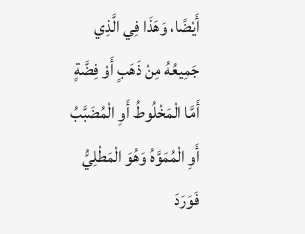أَيْضًا، وَهَذَا فِي الَّذِي جَمِيعُهُ مِنْ ذَهَبٍ أَوْ فِضَّةٍ أَمَّا الْمَخْلُوطُ أَوِ الْمُضَبَّبُ أَوِ الْمُمَوَّهُ وَهُوَ الْمَطْلِيُّ فَوَرَدَ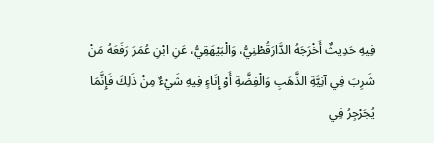فِيهِ حَدِيثٌ أَخْرَجَهُ الدَّارَقُطْنِيُّ، وَالْبَيْهَقِيُّ، عَنِ ابْنِ عُمَرَ رَفَعَهُ مَنْ شَرِبَ فِي آنِيَّةِ الذَّهَبِ وَالْفِضَّةِ أَوْ إِنَاءٍ فِيهِ شَيْءٌ مِنْ ذَلِكَ فَإِنَّمَا يُجَرْجِرُ فِي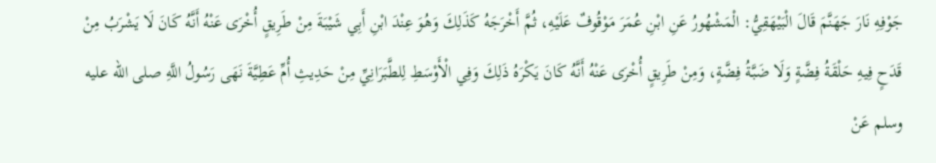جَوْفِهِ نَارَ جَهَنَّمَ قَالَ الْبَيْهَقِيُّ: الْمَشْهُورُ عَنِ ابْنِ عُمَرَ مَوْقُوفٌ عَلَيْهِ، ثُمَّ أَخْرَجَهُ كَذَلِكَ وَهُوَ عِنْدَ ابْنِ أَبِي شَيْبَةَ مِنْ طَرِيقٍ أُخْرَى عَنْهُ أَنَّهُ كَانَ لَا يَشْرَبُ مِنْ قَدَحٍ فِيهِ حَلْقَةُ فِضَّةٍ وَلَا ضَبَّةُ فِضَّةٍ، وَمِنْ طَرِيقٍ أُخْرَى عَنْهُ أَنَّهُ كَانَ يَكْرَهُ ذَلِكَ وَفِي الْأَوْسَطِ لِلطَّبَرَانِيِّ مِنْ حَدِيثِ أُمِّ عَطِيَّةَ نَهَى رَسُولُ اللَّهِ صلى الله عليه وسلم عَنْ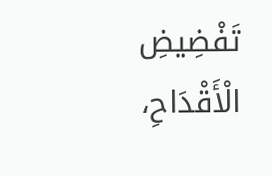تَفْضِيضِ الْأَقْدَاحِ،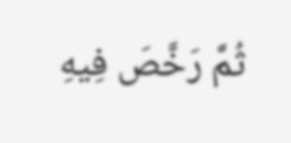ثُمَّ رَخَّصَ فِيهِ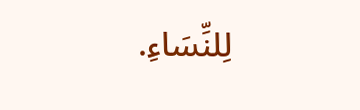لِلنِّسَاءِ.